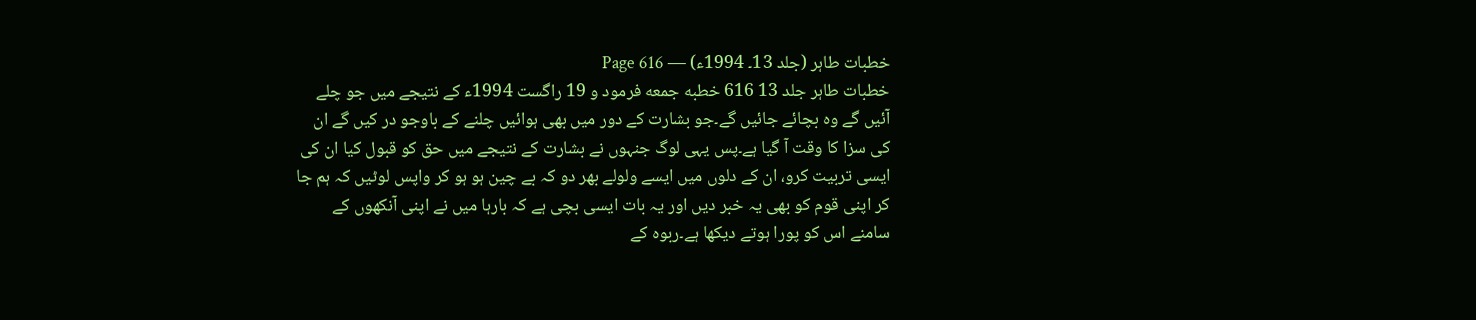خطبات طاہر (جلد 13۔ 1994ء) — Page 616
خطبات طاہر جلد 13 616 خطبه جمعه فرمود و 19 راگست 1994ء کے نتیجے میں جو چلے آئیں گے وہ بچائے جائیں گے۔جو بشارت کے دور میں بھی ہوائیں چلنے کے باوجو در کیں گے ان کی سزا کا وقت آ گیا ہے۔پس یہی لوگ جنہوں نے بشارت کے نتیجے میں حق کو قبول کیا ان کی ایسی تربیت کرو، ان کے دلوں میں ایسے ولولے بھر دو کہ بے چین ہو ہو کر واپس لوٹیں کہ ہم جا کر اپنی قوم کو بھی یہ خبر دیں اور یہ بات ایسی بچی ہے کہ بارہا میں نے اپنی آنکھوں کے سامنے اس کو پورا ہوتے دیکھا ہے۔ربوہ کے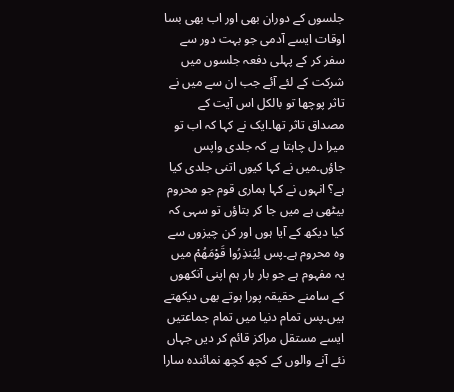جلسوں کے دوران بھی اور اب بھی بسا اوقات ایسے آدمی جو بہت دور سے سفر کر کے پہلی دفعہ جلسوں میں شرکت کے لئے آئے جب ان سے میں نے تاثر پوچھا تو بالکل اس آیت کے مصداق تاثر تھا۔ایک نے کہا کہ اب تو میرا دل چاہتا ہے کہ جلدی واپس جاؤں۔میں نے کہا کیوں اتنی جلدی کیا ہے؟ انہوں نے کہا ہماری قوم جو محروم بیٹھی ہے میں جا کر بتاؤں تو سہی کہ کیا دیکھ کے آیا ہوں اور کن چیزوں سے وہ محروم ہے۔پس لِيُنذِرُوا قَوْمَهُمْ میں یہ مفہوم ہے جو بار بار ہم اپنی آنکھوں کے سامنے حقیقہ پورا ہوتے بھی دیکھتے ہیں۔پس تمام دنیا میں تمام جماعتیں ایسے مستقل مراکز قائم کر دیں جہاں نئے آنے والوں کے کچھ کچھ نمائندہ سارا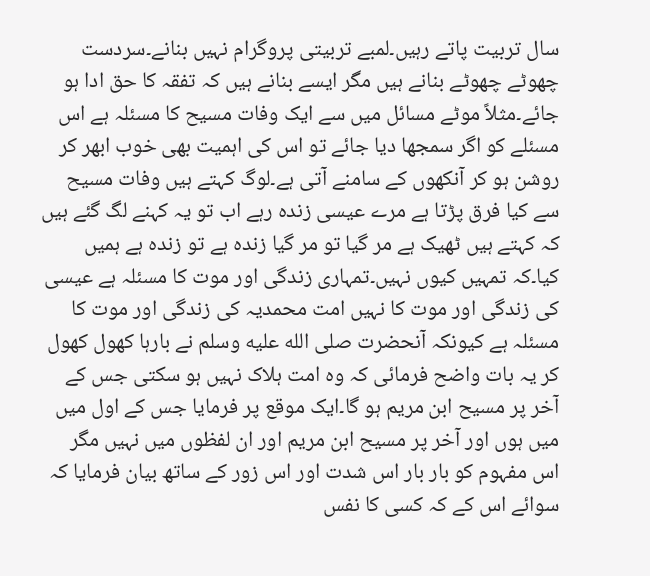سال تربیت پاتے رہیں۔لمبے تربیتی پروگرام نہیں بنانے۔سردست چھوٹے چھوٹے بنانے ہیں مگر ایسے بنانے ہیں کہ تفقہ کا حق ادا ہو جائے۔مثلاً موٹے مسائل میں سے ایک وفات مسیح کا مسئلہ ہے اس مسئلے کو اگر سمجھا دیا جائے تو اس کی اہمیت بھی خوب ابھر کر روشن ہو کر آنکھوں کے سامنے آتی ہے۔لوگ کہتے ہیں وفات مسیح سے کیا فرق پڑتا ہے مرے عیسی زندہ رہے اب تو یہ کہنے لگ گئے ہیں کہ کہتے ہیں ٹھیک ہے مر گیا تو مر گیا زندہ ہے تو زندہ ہے ہمیں کیا۔کہ تمہیں کیوں نہیں۔تمہاری زندگی اور موت کا مسئلہ ہے عیسی کی زندگی اور موت کا نہیں امت محمدیہ کی زندگی اور موت کا مسئلہ ہے کیونکہ آنحضرت صلى الله عليه وسلم نے بارہا کھول کھول کر یہ بات واضح فرمائی کہ وہ امت ہلاک نہیں ہو سکتی جس کے آخر پر مسیح ابن مریم ہو گا۔ایک موقع پر فرمایا جس کے اول میں میں ہوں اور آخر پر مسیح ابن مریم اور ان لفظوں میں نہیں مگر اس مفہوم کو بار بار اس شدت اور اس زور کے ساتھ بیان فرمایا کہ سوائے اس کے کہ کسی کا نفس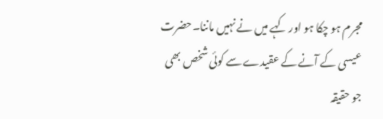مجرم ہو چکا ہو اور کہے میں نے نہیں ماننا۔حضرت عیسی کے آنے کے عقیدے سے کوئی شخص بھی جو حقیقہ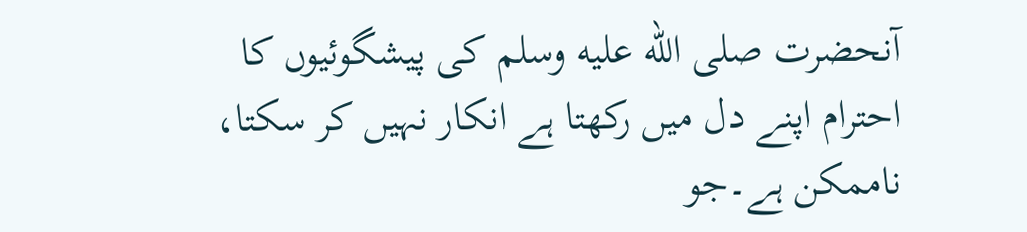آنحضرت صلى الله عليه وسلم کی پیشگوئیوں کا احترام اپنے دل میں رکھتا ہے انکار نہیں کر سکتا، ناممکن ہے۔جو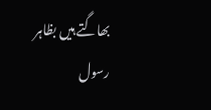بھاگتے ہیں بظاہر رسول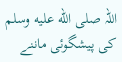اللہ صلى الله عليه وسلم کی پیشگوئی ماننے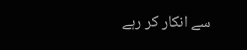سے انکار کر رہے